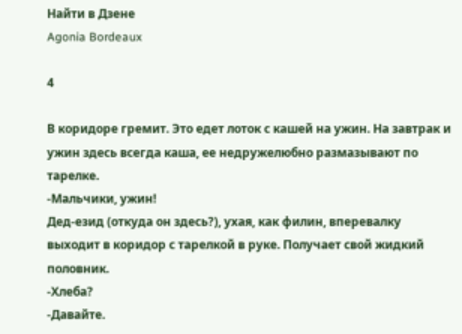Найти в Дзене
Agonia Bordeaux

4

В коридоре гремит. Это едет лоток с кашей на ужин. На завтрак и ужин здесь всегда каша, ее недружелюбно размазывают по тарелке.
-Мальчики, ужин!
Дед-езид (откуда он здесь?), ухая, как филин, вперевалку выходит в коридор с тарелкой в руке. Получает свой жидкий половник.
-Хлеба?
-Давайте.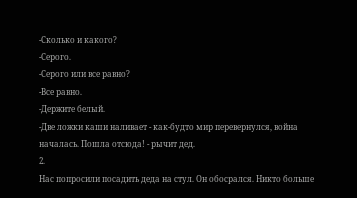-Сколько и какого?
-Серого.
-Серого или все равно?
-Все равно.
-Держите белый.
-Две ложки каши наливает - как-будто мир перевернулся, война началась. Пошла отсюда! - рычит дед.
2.
Нас попросили посадить деда на стул. Он обосрался. Никто больше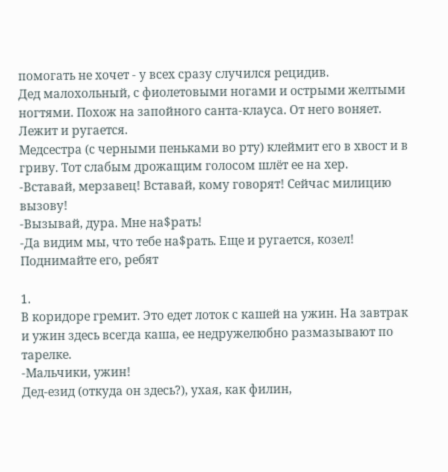помогать не хочет - у всех сразу случился рецидив.
Дед малохольный, с фиолетовыми ногами и острыми желтыми ногтями. Похож на запойного санта-клауса. От него воняет. Лежит и ругается.
Медсестра (с черными пеньками во рту) клеймит его в хвост и в гриву. Тот слабым дрожащим голосом шлёт ее на хер.
-Вставай, мерзавец! Вставай, кому говорят! Сейчас милицию вызову!
-Вызывай, дура. Мне на$рать!
-Да видим мы, что тебе на$рать. Еще и ругается, козел! Поднимайте его, ребят

1.
В коридоре гремит. Это едет лоток с кашей на ужин. На завтрак и ужин здесь всегда каша, ее недружелюбно размазывают по тарелке.
-Мальчики, ужин!
Дед-езид (откуда он здесь?), ухая, как филин,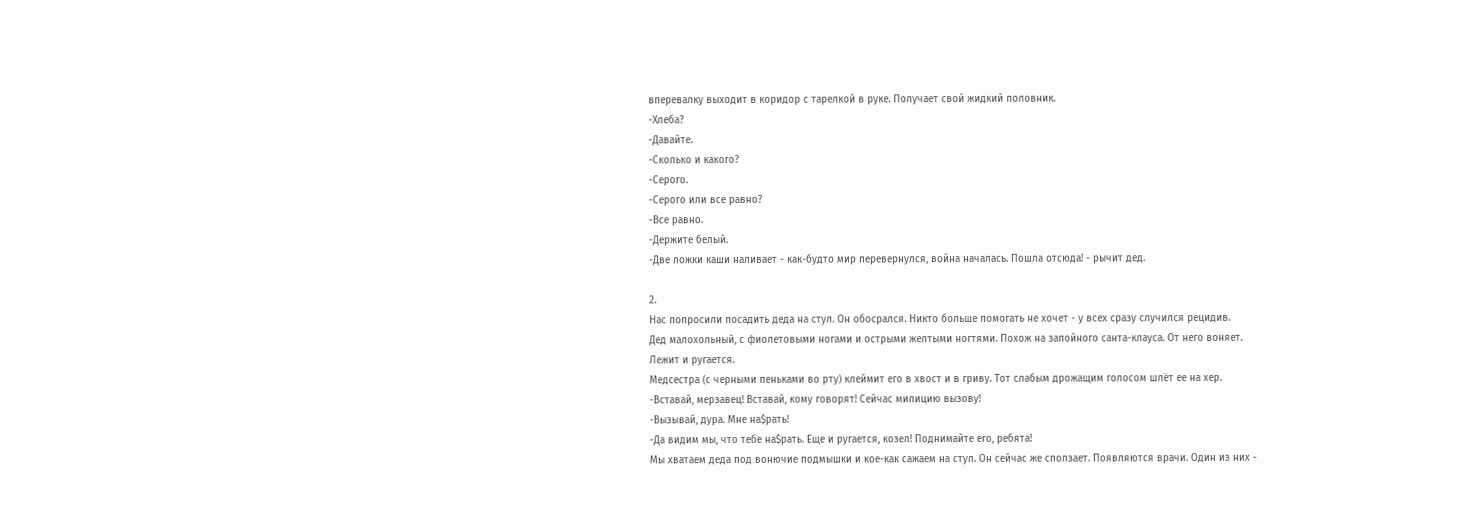вперевалку выходит в коридор с тарелкой в руке. Получает свой жидкий половник.
-Хлеба?
-Давайте.
-Сколько и какого?
-Серого.
-Серого или все равно?
-Все равно.
-Держите белый.
-Две ложки каши наливает - как-будто мир перевернулся, война началась. Пошла отсюда! - рычит дед.

2.
Нас попросили посадить деда на стул. Он обосрался. Никто больше помогать не хочет - у всех сразу случился рецидив.
Дед малохольный, с фиолетовыми ногами и острыми желтыми ногтями. Похож на запойного санта-клауса. От него воняет. Лежит и ругается.
Медсестра (с черными пеньками во рту) клеймит его в хвост и в гриву. Тот слабым дрожащим голосом шлёт ее на хер.
-Вставай, мерзавец! Вставай, кому говорят! Сейчас милицию вызову!
-Вызывай, дура. Мне на$рать!
-Да видим мы, что тебе на$рать. Еще и ругается, козел! Поднимайте его, ребята!
Мы хватаем деда под вонючие подмышки и кое-как сажаем на стул. Он сейчас же сползает. Появляются врачи. Один из них -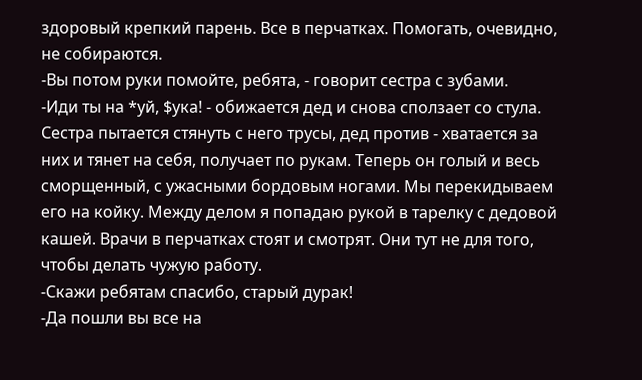здоровый крепкий парень. Все в перчатках. Помогать, очевидно, не собираются.
-Вы потом руки помойте, ребята, - говорит сестра с зубами.
-Иди ты на *уй, $ука! - обижается дед и снова сползает со стула.
Сестра пытается стянуть с него трусы, дед против - хватается за них и тянет на себя, получает по рукам. Теперь он голый и весь сморщенный, с ужасными бордовым ногами. Мы перекидываем его на койку. Между делом я попадаю рукой в тарелку с дедовой кашей. Врачи в перчатках стоят и смотрят. Они тут не для того, чтобы делать чужую работу.
-Скажи ребятам спасибо, старый дурак!
-Да пошли вы все на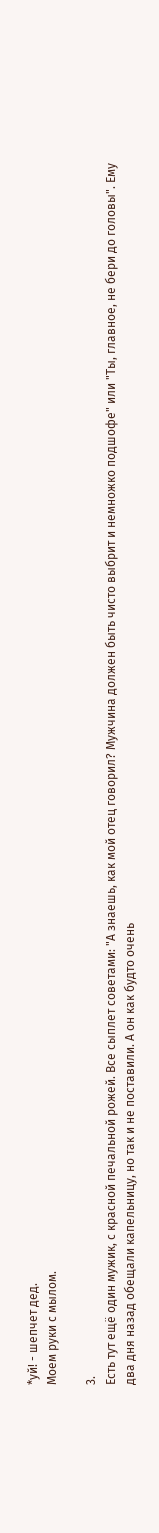*уй! - шепчет дед.
Моем руки с мылом.

3.
Есть тут ещё один мужик, с красной печальной рожей. Все сыплет советами: "А знаешь, как мой отец говорил? Мужчина должен быть чисто выбрит и немножко подшофе" или "Ты, главное, не бери до головы". Ему два дня назад обещали капельницу, но так и не поставили. А он как будто очень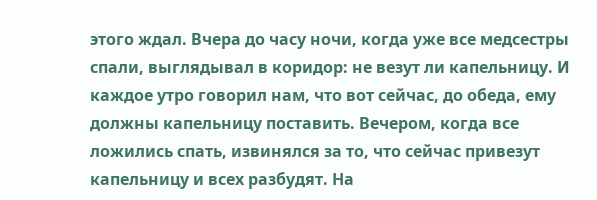этого ждал. Вчера до часу ночи, когда уже все медсестры спали, выглядывал в коридор: не везут ли капельницу. И каждое утро говорил нам, что вот сейчас, до обеда, ему должны капельницу поставить. Вечером, когда все ложились спать, извинялся за то, что сейчас привезут капельницу и всех разбудят. На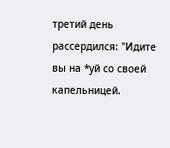третий день рассердился: "Идите вы на *уй со своей капельницей.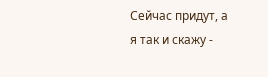Сейчас придут, а я так и скажу -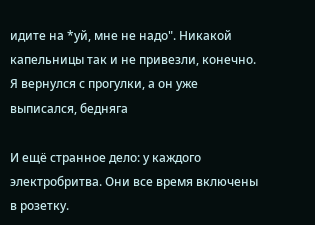идите на *уй, мне не надо". Никакой капельницы так и не привезли, конечно. Я вернулся с прогулки, а он уже выписался, бедняга

И ещё странное дело: у каждого электробритва. Они все время включены в розетку.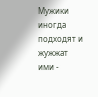Мужики иногда подходят и жужжат ими -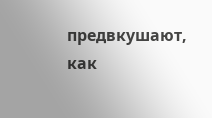предвкушают, как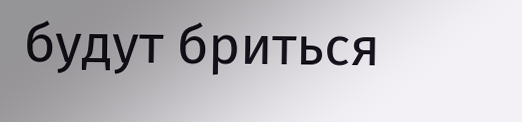будут бриться